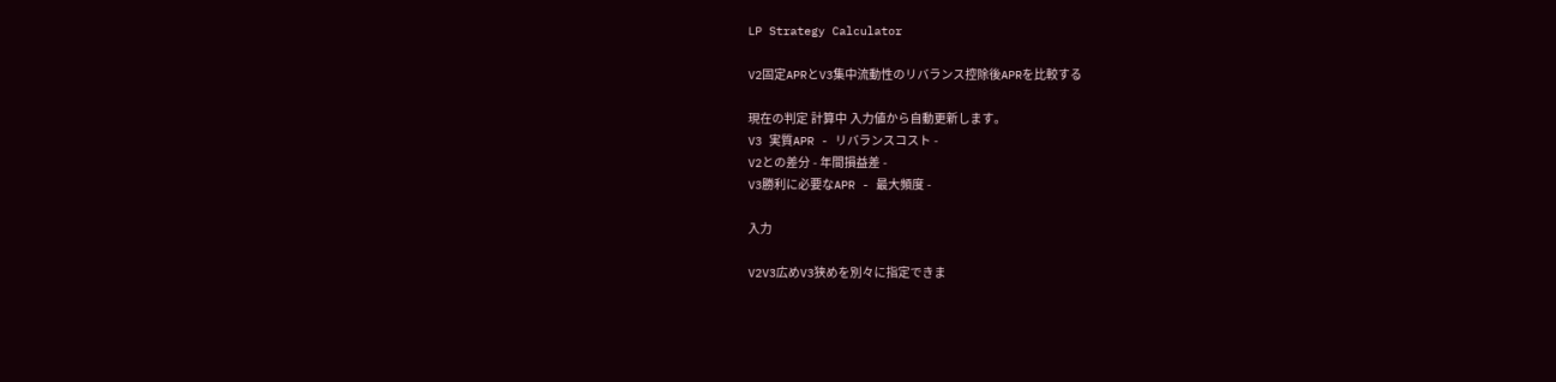LP Strategy Calculator

V2固定APRとV3集中流動性のリバランス控除後APRを比較する

現在の判定 計算中 入力値から自動更新します。
V3 実質APR - リバランスコスト -
V2との差分 - 年間損益差 -
V3勝利に必要なAPR - 最大頻度 -

入力

V2V3広めV3狭めを別々に指定できま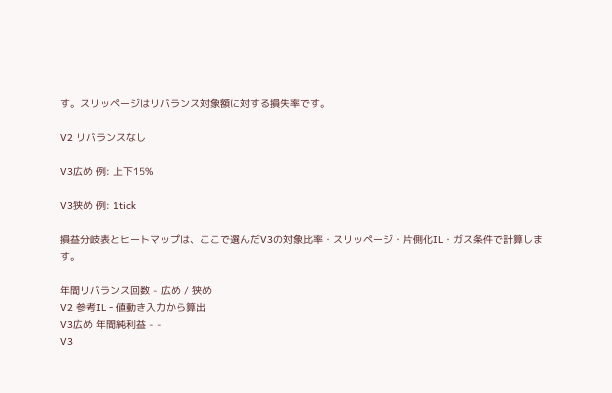す。スリッページはリバランス対象額に対する損失率です。

V2 リバランスなし

V3広め 例: 上下15%

V3狭め 例: 1tick

損益分岐表とヒートマップは、ここで選んだV3の対象比率・スリッページ・片側化IL・ガス条件で計算します。

年間リバランス回数 - 広め / 狭め
V2 参考IL - 値動き入力から算出
V3広め 年間純利益 - -
V3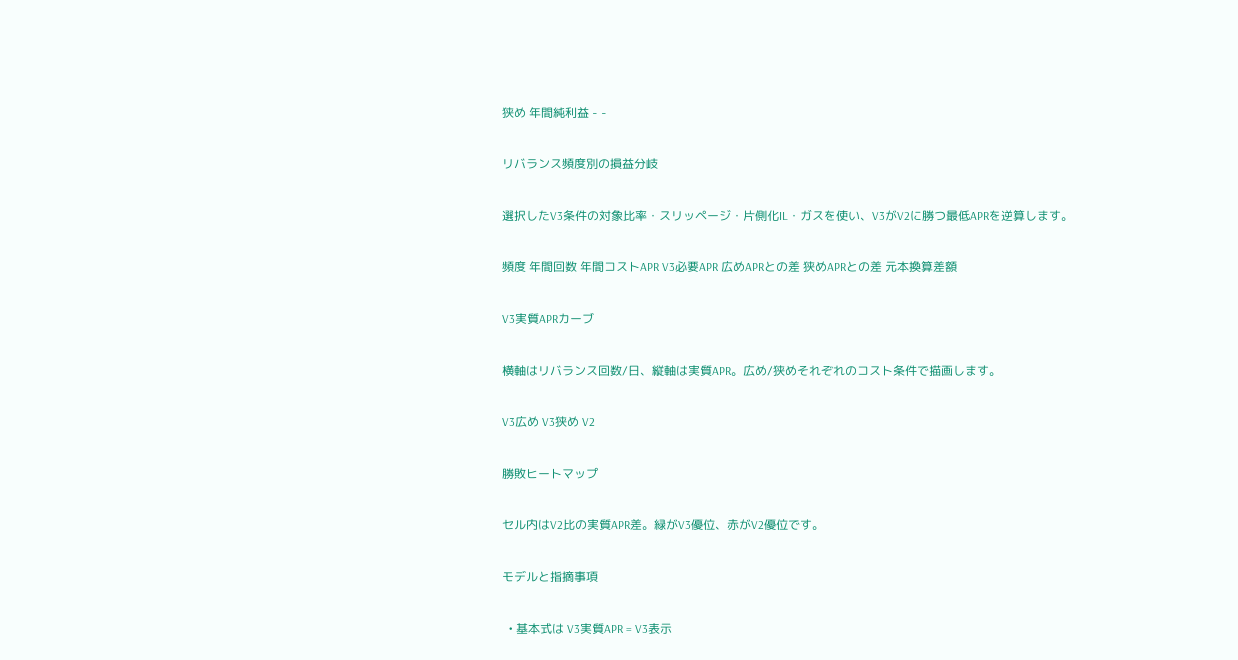狭め 年間純利益 - -

リバランス頻度別の損益分岐

選択したV3条件の対象比率・スリッページ・片側化IL・ガスを使い、V3がV2に勝つ最低APRを逆算します。

頻度 年間回数 年間コストAPR V3必要APR 広めAPRとの差 狭めAPRとの差 元本換算差額

V3実質APRカーブ

横軸はリバランス回数/日、縦軸は実質APR。広め/狭めそれぞれのコスト条件で描画します。

V3広め V3狭め V2

勝敗ヒートマップ

セル内はV2比の実質APR差。緑がV3優位、赤がV2優位です。

モデルと指摘事項

  • 基本式は V3実質APR = V3表示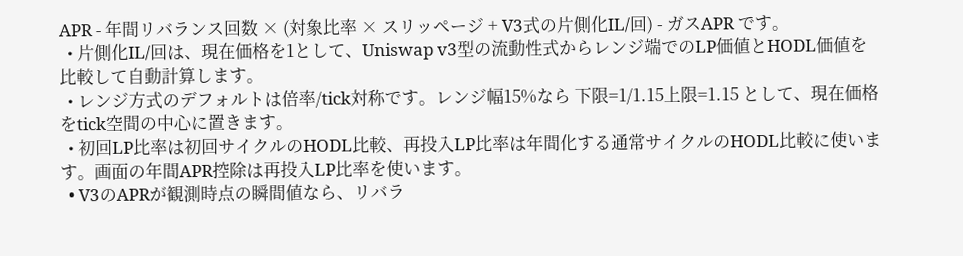APR - 年間リバランス回数 × (対象比率 × スリッページ + V3式の片側化IL/回) - ガスAPR です。
  • 片側化IL/回は、現在価格を1として、Uniswap v3型の流動性式からレンジ端でのLP価値とHODL価値を比較して自動計算します。
  • レンジ方式のデフォルトは倍率/tick対称です。レンジ幅15%なら 下限=1/1.15上限=1.15 として、現在価格をtick空間の中心に置きます。
  • 初回LP比率は初回サイクルのHODL比較、再投入LP比率は年間化する通常サイクルのHODL比較に使います。画面の年間APR控除は再投入LP比率を使います。
  • V3のAPRが観測時点の瞬間値なら、リバラ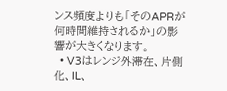ンス頻度よりも「そのAPRが何時間維持されるか」の影響が大きくなります。
  • V3はレンジ外滞在、片側化、IL、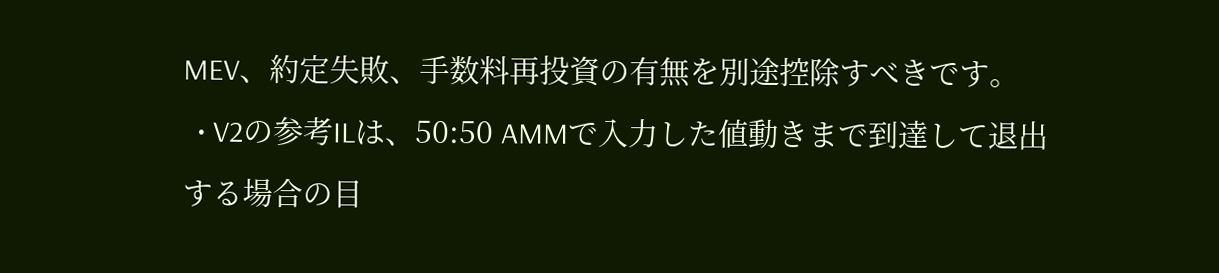MEV、約定失敗、手数料再投資の有無を別途控除すべきです。
  • V2の参考ILは、50:50 AMMで入力した値動きまで到達して退出する場合の目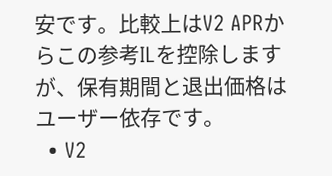安です。比較上はV2 APRからこの参考ILを控除しますが、保有期間と退出価格はユーザー依存です。
  • V2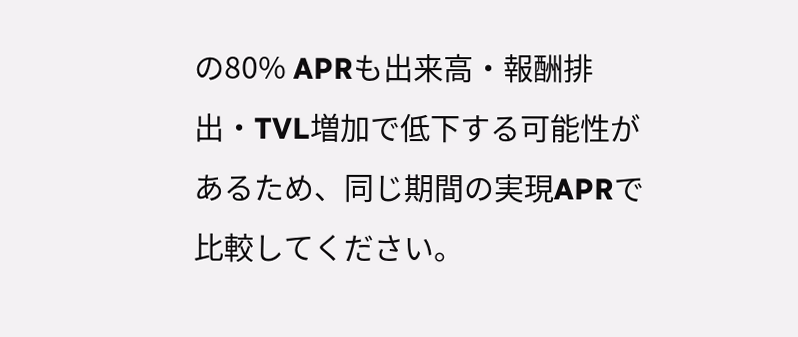の80% APRも出来高・報酬排出・TVL増加で低下する可能性があるため、同じ期間の実現APRで比較してください。